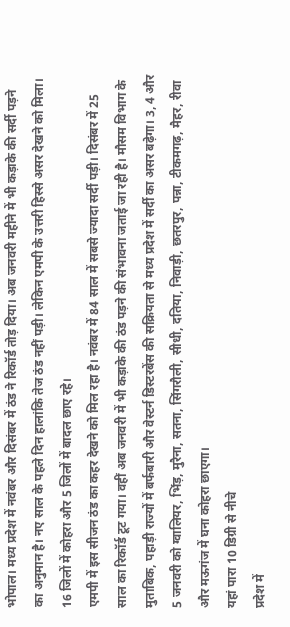भोपाल। मध्य प्रदेश में नवंबर और दिसंबर में ठंड ने रिकॉर्ड तोड़ दिया। अब जनवरी महीने में भी कड़ाके की सर्दी पड़ने का अनुमान है। नए साल के पहले दिन हालांकि तेज ठंड नहीं पड़ी। लेकिन एमपी के उत्तरी हिस्से असर देखने को मिला। 16 जिलों में कोहरा और 5 जिलों में बादल छाए रहे।
एमपी में इस सीजन ठंड का कहर देखने को मिल रहा है। नवंबर में 84 साल में सबसे ज्यादा सर्दी पड़ी। दिसंबर में 25 साल का रिकॉर्ड टूट गया। वहीं अब जनवरी में भी कड़ाके की ठंड पड़ने की संभावना जताई जा रही है। मौसम विभाग के मुताबिक, पहाड़ी राज्यों में बर्फबारी और वेस्टर्न डिस्टरबेंस की सक्रियता से मध्य प्रदेश में सर्दी का असर बढ़ेगा। 3, 4 और 5 जनवरी को ग्वालियर, भिंड़, मुरैना, सतना, सिंगरौली, सीधी, दतिया, निवाड़ी, छतरपुर, पन्ना, टीकमगढ़, मैहर, रीवा और मऊगंज में घना कोहरा छाएगा।
यहां पारा 10 डिग्री से नीचे
प्रदेश में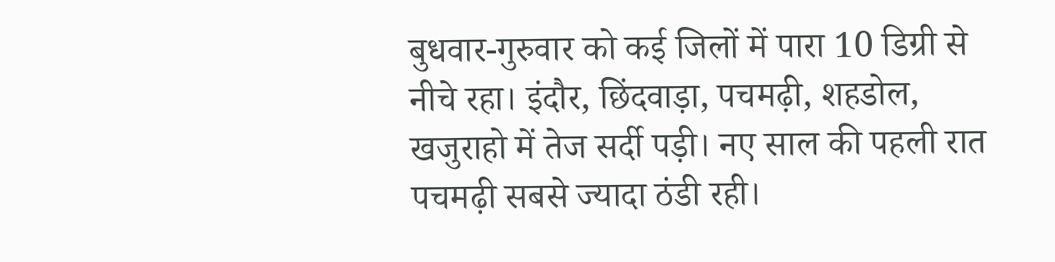बुधवार-गुरुवार को कई जिलों में पारा 10 डिग्री से नीचे रहा। इंदौर, छिंदवाड़ा, पचमढ़ी, शहडोल, खजुराहो में तेज सर्दी पड़ी। नए साल की पहली रात पचमढ़ी सबसे ज्यादा ठंडी रही।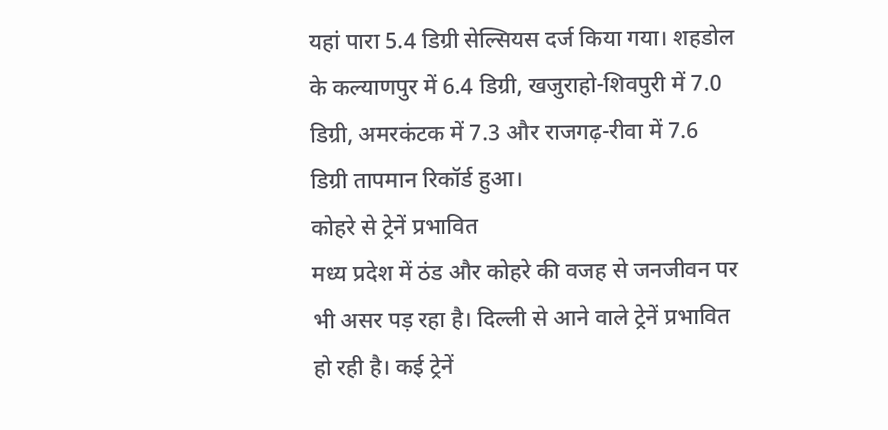यहां पारा 5.4 डिग्री सेल्सियस दर्ज किया गया। शहडोल के कल्याणपुर में 6.4 डिग्री, खजुराहो-शिवपुरी में 7.0 डिग्री, अमरकंटक में 7.3 और राजगढ़-रीवा में 7.6 डिग्री तापमान रिकॉर्ड हुआ।
कोहरे से ट्रेनें प्रभावित
मध्य प्रदेश में ठंड और कोहरे की वजह से जनजीवन पर भी असर पड़ रहा है। दिल्ली से आने वाले ट्रेनें प्रभावित हो रही है। कई ट्रेनें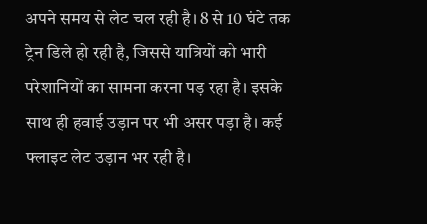अपने समय से लेट चल रही है। 8 से 10 घंटे तक ट्रेन डिले हो रही है, जिससे यात्रियों को भारी परेशानियों का सामना करना पड़ रहा है। इसके साथ ही हवाई उड़ान पर भी असर पड़ा है। कई फ्लाइट लेट उड़ान भर रही है।